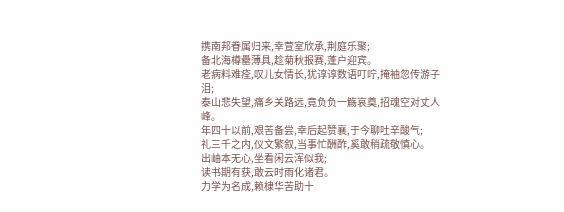携南邦眷属归来,幸萱室欣承,荆庭乐聚;
备北海樽罍薄具,趁菊秋报赛,蓬户迎宾。
老病料难痊,叹儿女情长,犹谆谆数语叮咛,掩袖忽传游子泪;
泰山悲失望,痛乡关路远,竟负负一觞哀奠,招魂空对丈人峰。
年四十以前,艰苦备尝,幸后起赞襄,于今聊吐辛酸气;
礼三千之内,仪文繁叙,当事忙酬酢,奚敢稍疏敬慎心。
出岫本无心,坐看闲云浑似我;
读书期有获,敢云时雨化诸君。
力学为名成,赖棣华苦助十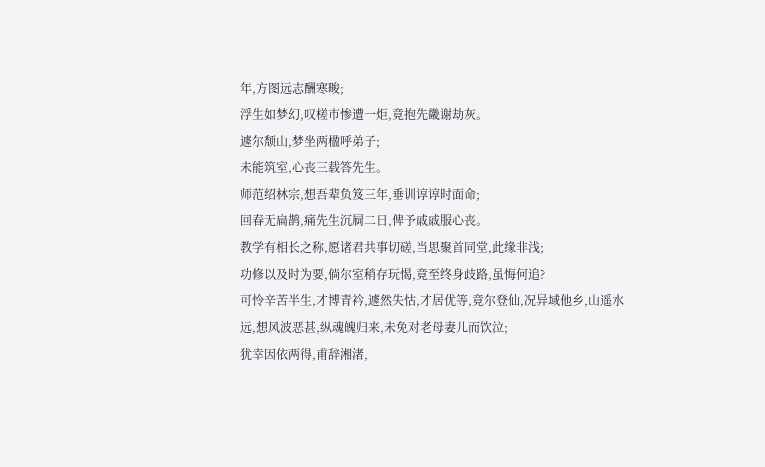年,方图远志酬寒畯;
浮生如梦幻,叹槎市惨遭一炬,竟抱先畿谢劫灰。
遽尔颓山,梦坐两楹呼弟子;
未能筑室,心丧三载答先生。
师范绍林宗,想吾辈负笈三年,垂训谆谆时面命;
回春无扁鹊,痛先生沉屙二日,俾予戚戚服心丧。
教学有相长之称,愿诸君共事切磋,当思聚首同堂,此缘非浅;
功修以及时为要,倘尔室稍存玩愒,竟至终身歧路,虽悔何追?
可怜辛苦半生,才博青衿,遽然失怙,才居优等,竟尔登仙,况异域他乡,山遥水远,想风波恶甚,纵魂魄归来,未免对老母妻儿而饮泣;
犹幸因依两得,甫辞湘渚,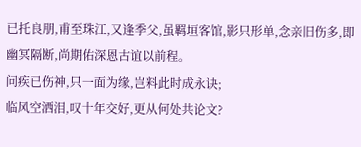已托良朋,甫至珠江,又逢季父,虽羁垣客馆,影只形单,念亲旧伤多,即幽冥隔断,尚期佑深恩古谊以前程。
问疾已伤神,只一面为缘,岂料此时成永诀;
临风空洒泪,叹十年交好,更从何处共论文?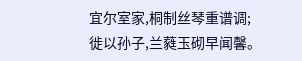宜尔室家,桐制丝琴重谱调;
徙以孙子,兰蕤玉砌早闻馨。